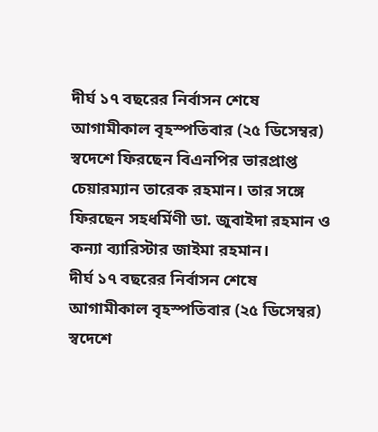দীর্ঘ ১৭ বছরের নির্বাসন শেষে আগামীকাল বৃহস্পতিবার (২৫ ডিসেম্বর) স্বদেশে ফিরছেন বিএনপির ভারপ্রাপ্ত চেয়ারম্যান তারেক রহমান। তার সঙ্গে ফিরছেন সহধর্মিণী ডা. জুবাইদা রহমান ও কন্যা ব্যারিস্টার জাইমা রহমান।
দীর্ঘ ১৭ বছরের নির্বাসন শেষে আগামীকাল বৃহস্পতিবার (২৫ ডিসেম্বর) স্বদেশে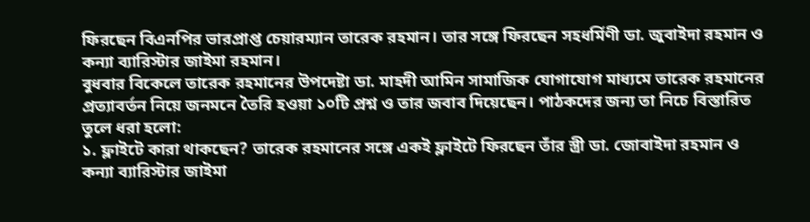ফিরছেন বিএনপির ভারপ্রাপ্ত চেয়ারম্যান তারেক রহমান। তার সঙ্গে ফিরছেন সহধর্মিণী ডা. জুবাইদা রহমান ও কন্যা ব্যারিস্টার জাইমা রহমান।
বুধবার বিকেলে তারেক রহমানের উপদেষ্টা ডা. মাহদী আমিন সামাজিক যোগাযোগ মাধ্যমে তারেক রহমানের প্রত্যাবর্তন নিয়ে জনমনে তৈরি হওয়া ১০টি প্রশ্ন ও তার জবাব দিয়েছেন। পাঠকদের জন্য তা নিচে বিস্তারিত তুলে ধরা হলো:
১. ফ্লাইটে কারা থাকছেন? তারেক রহমানের সঙ্গে একই ফ্লাইটে ফিরছেন তাঁর স্ত্রী ডা. জোবাইদা রহমান ও কন্যা ব্যারিস্টার জাইমা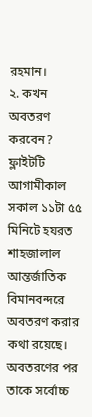রহমান।
২. কখন অবতরণ করবেন? ফ্লাইটটি আগামীকাল সকাল ১১টা ৫৫ মিনিটে হযরত শাহজালাল আন্তর্জাতিক বিমানবন্দরে অবতরণ করার কথা রয়েছে। অবতরণের পর তাকে সর্বোচ্চ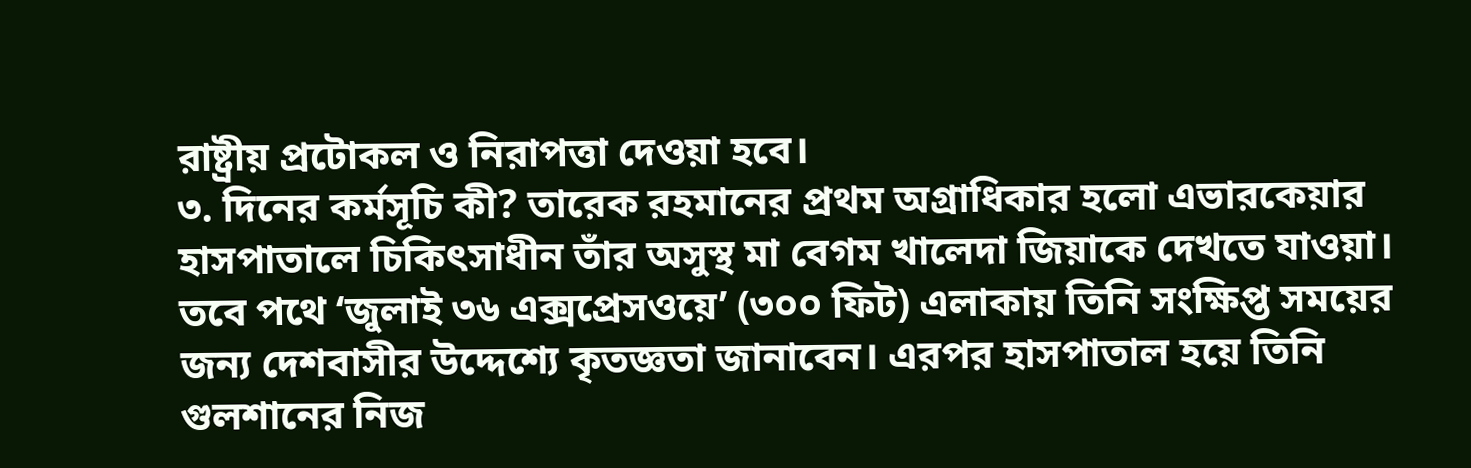রাষ্ট্রীয় প্রটোকল ও নিরাপত্তা দেওয়া হবে।
৩. দিনের কর্মসূচি কী? তারেক রহমানের প্রথম অগ্রাধিকার হলো এভারকেয়ার হাসপাতালে চিকিৎসাধীন তাঁর অসুস্থ মা বেগম খালেদা জিয়াকে দেখতে যাওয়া। তবে পথে ‘জুলাই ৩৬ এক্সপ্রেসওয়ে’ (৩০০ ফিট) এলাকায় তিনি সংক্ষিপ্ত সময়ের জন্য দেশবাসীর উদ্দেশ্যে কৃতজ্ঞতা জানাবেন। এরপর হাসপাতাল হয়ে তিনি গুলশানের নিজ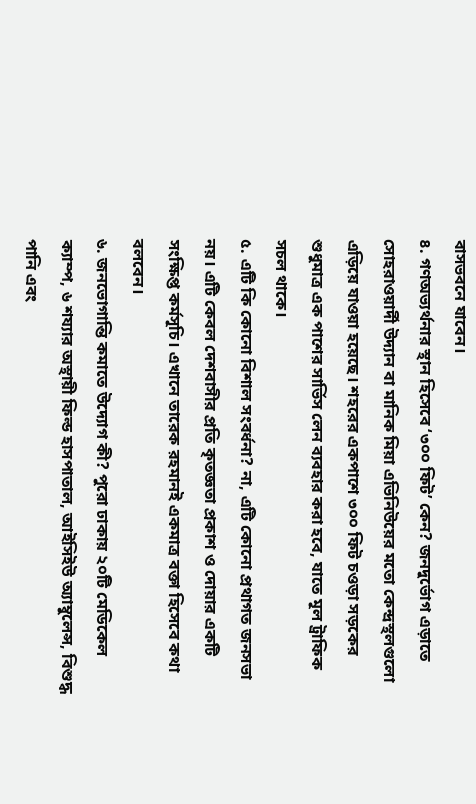বাসভবনে যাবেন।
৪. গণঅভ্যর্থনার স্থান হিসেবে ‘৩০০ ফিট’ কেন? জনদুর্ভোগ এড়াতে সোহরাওয়ার্দী উদ্যান বা মানিক মিয়া এভিনিউয়ের মতো কেন্দ্রস্থলগুলো এড়িয়ে যাওয়া হয়েছে। শহরের একপাশে ৩০০ ফিট চওড়া সড়কের শুধুমাত্র এক পাশের সার্ভিস লেন ব্যবহার করা হবে, যাতে মূল ট্রাফিক সচল থাকে।
৫. এটি কি কোনো বিশাল সংবর্ধনা? না, এটি কোনো প্রথাগত জনসভা নয়। এটি কেবল দেশবাসীর প্রতি কৃতজ্ঞতা প্রকাশ ও দোয়ার একটি সংক্ষিপ্ত কর্মসূচি। এখানে তারেক রহমানই একমাত্র বক্তা হিসেবে কথা বলবেন।
৬. জনভোগান্তি কমাতে উদ্যোগ কী? পুরো ঢাকায় ২০টি মেডিকেল ক্যাম্প, ৬ শয্যার অস্থায়ী ফিল্ড হাসপাতাল, আইসিইউ অ্যাম্বুলেন্স, বিশুদ্ধ পানি এবং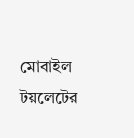মোবাইল টয়লেটের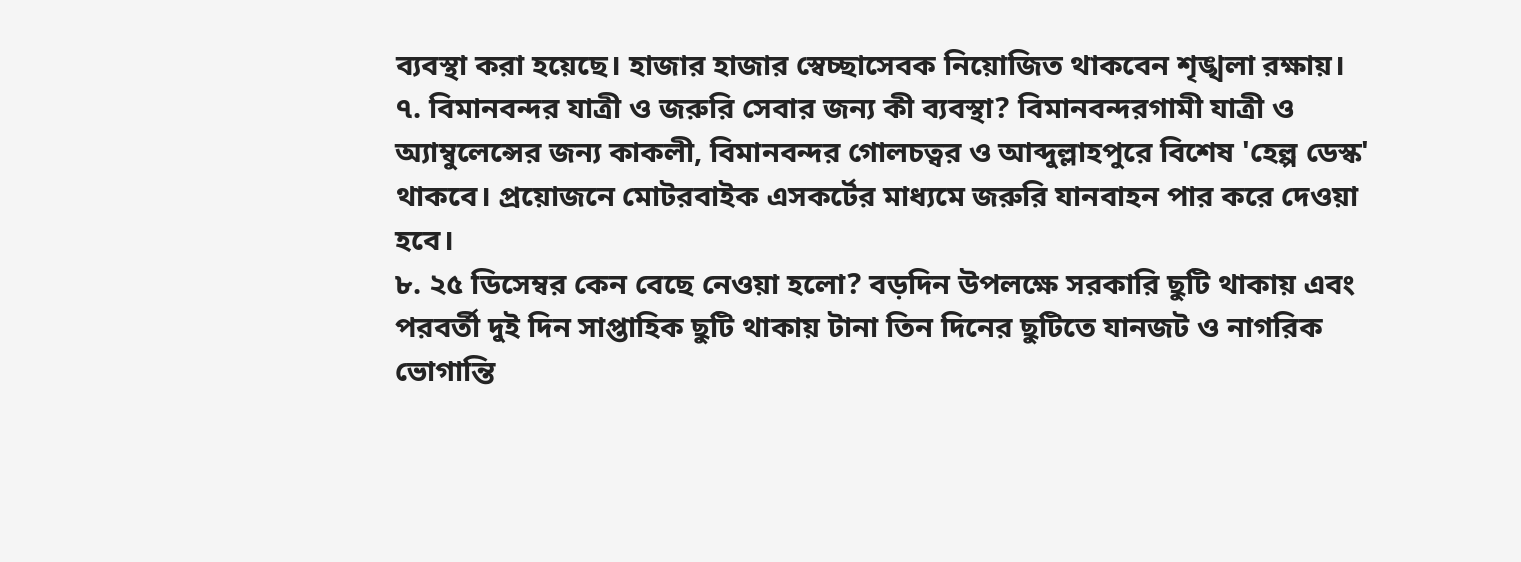ব্যবস্থা করা হয়েছে। হাজার হাজার স্বেচ্ছাসেবক নিয়োজিত থাকবেন শৃঙ্খলা রক্ষায়।
৭. বিমানবন্দর যাত্রী ও জরুরি সেবার জন্য কী ব্যবস্থা? বিমানবন্দরগামী যাত্রী ও অ্যাম্বুলেন্সের জন্য কাকলী, বিমানবন্দর গোলচত্বর ও আব্দুল্লাহপুরে বিশেষ 'হেল্প ডেস্ক' থাকবে। প্রয়োজনে মোটরবাইক এসকর্টের মাধ্যমে জরুরি যানবাহন পার করে দেওয়া হবে।
৮. ২৫ ডিসেম্বর কেন বেছে নেওয়া হলো? বড়দিন উপলক্ষে সরকারি ছুটি থাকায় এবং পরবর্তী দুই দিন সাপ্তাহিক ছুটি থাকায় টানা তিন দিনের ছুটিতে যানজট ও নাগরিক ভোগান্তি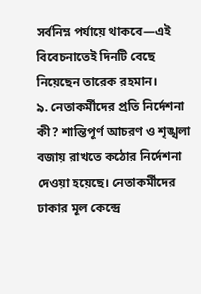সর্বনিম্ন পর্যায়ে থাকবে—এই বিবেচনাতেই দিনটি বেছে নিয়েছেন তারেক রহমান।
৯. নেতাকর্মীদের প্রতি নির্দেশনা কী? শান্তিপূর্ণ আচরণ ও শৃঙ্খলা বজায় রাখতে কঠোর নির্দেশনা দেওয়া হয়েছে। নেতাকর্মীদের ঢাকার মূল কেন্দ্রে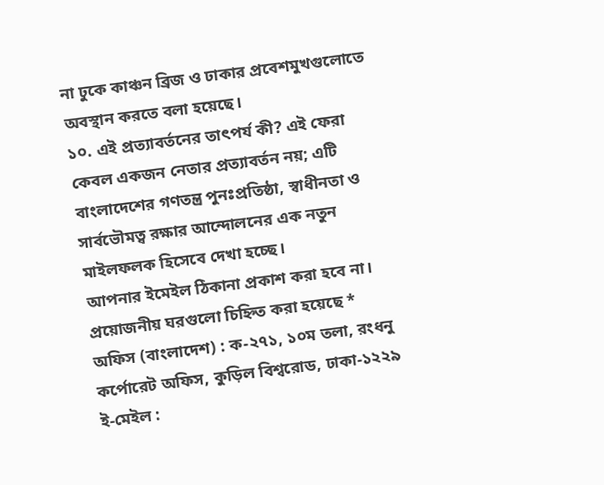না ঢুকে কাঞ্চন ব্রিজ ও ঢাকার প্রবেশমুখগুলোতে অবস্থান করতে বলা হয়েছে।
১০. এই প্রত্যাবর্তনের তাৎপর্য কী? এই ফেরা কেবল একজন নেতার প্রত্যাবর্তন নয়; এটি বাংলাদেশের গণতন্ত্র পুনঃপ্রতিষ্ঠা, স্বাধীনতা ও সার্বভৌমত্ব রক্ষার আন্দোলনের এক নতুন মাইলফলক হিসেবে দেখা হচ্ছে।
আপনার ইমেইল ঠিকানা প্রকাশ করা হবে না। প্রয়োজনীয় ঘরগুলো চিহ্নিত করা হয়েছে *
অফিস (বাংলাদেশ) : ক-২৭১, ১০ম তলা, রংধনু কর্পোরেট অফিস, কুড়িল বিশ্বরোড, ঢাকা-১২২৯
ই-মেইল :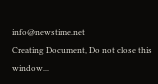info@newstime.net
Creating Document, Do not close this window...